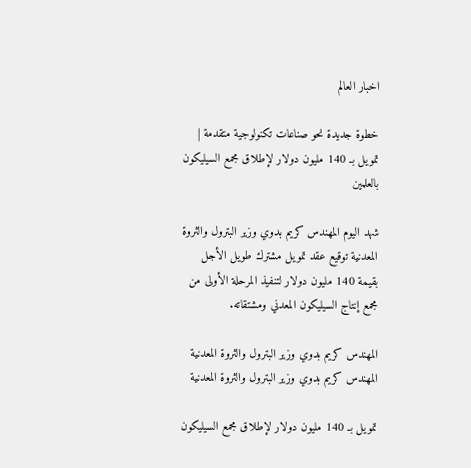اخبار العالم

خطوة جديدة نحو صناعات تكنولوجية متقدمة | تمويل بـ 140 مليون دولار لإطلاق مجمع السيليكون بالعلمين

شهد اليوم المهندس كريم بدوي وزير البترول والثروة المعدنية توقيع عقد تمويل مشترك طويل الأجل بقيمة 140 مليون دولار لتنفيذ المرحلة الأولى من مجمع إنتاج السيليكون المعدني ومشتقاته.

المهندس كريم بدوي وزير البترول والثروة المعدنية
المهندس كريم بدوي وزير البترول والثروة المعدنية

تمويل بـ 140 مليون دولار لإطلاق مجمع السيليكون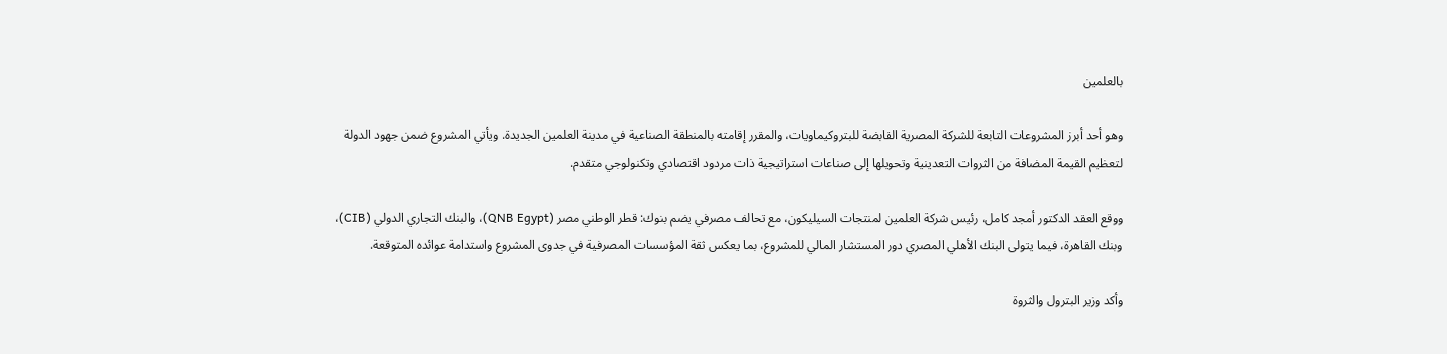بالعلمين

وهو أحد أبرز المشروعات التابعة للشركة المصرية القابضة للبتروكيماويات، والمقرر إقامته بالمنطقة الصناعية في مدينة العلمين الجديدة. ويأتي المشروع ضمن جهود الدولة لتعظيم القيمة المضافة من الثروات التعدينية وتحويلها إلى صناعات استراتيجية ذات مردود اقتصادي وتكنولوجي متقدم.

ووقع العقد الدكتور أمجد كامل، رئيس شركة العلمين لمنتجات السيليكون، مع تحالف مصرفي يضم بنوك: قطر الوطني مصر (QNB Egypt)، والبنك التجاري الدولي (CIB)، وبنك القاهرة، فيما يتولى البنك الأهلي المصري دور المستشار المالي للمشروع، بما يعكس ثقة المؤسسات المصرفية في جدوى المشروع واستدامة عوائده المتوقعة.

وأكد وزير البترول والثروة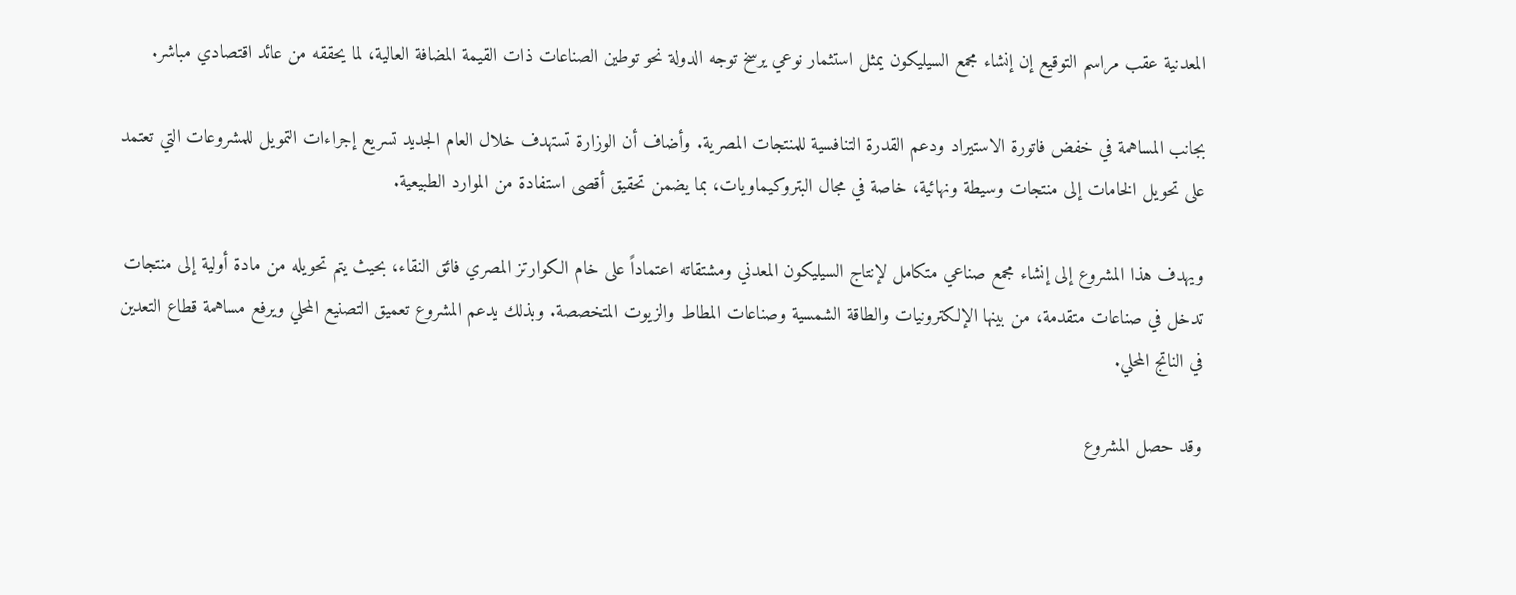المعدنية عقب مراسم التوقيع إن إنشاء مجمع السيليكون يمثل استثمار نوعي يرسخ توجه الدولة نحو توطين الصناعات ذات القيمة المضافة العالية، لما يحققه من عائد اقتصادي مباشر.

بجانب المساهمة في خفض فاتورة الاستيراد ودعم القدرة التنافسية للمنتجات المصرية. وأضاف أن الوزارة تستهدف خلال العام الجديد تسريع إجراءات التمويل للمشروعات التي تعتمد على تحويل الخامات إلى منتجات وسيطة ونهائية، خاصة في مجال البتروكيماويات، بما يضمن تحقيق أقصى استفادة من الموارد الطبيعية.

ويهدف هذا المشروع إلى إنشاء مجمع صناعي متكامل لإنتاج السيليكون المعدني ومشتقاته اعتماداً على خام الكوارتز المصري فائق النقاء، بحيث يتم تحويله من مادة أولية إلى منتجات تدخل في صناعات متقدمة، من بينها الإلكترونيات والطاقة الشمسية وصناعات المطاط والزيوت المتخصصة. وبذلك يدعم المشروع تعميق التصنيع المحلي ويرفع مساهمة قطاع التعدين في الناتج المحلي.

وقد حصل المشروع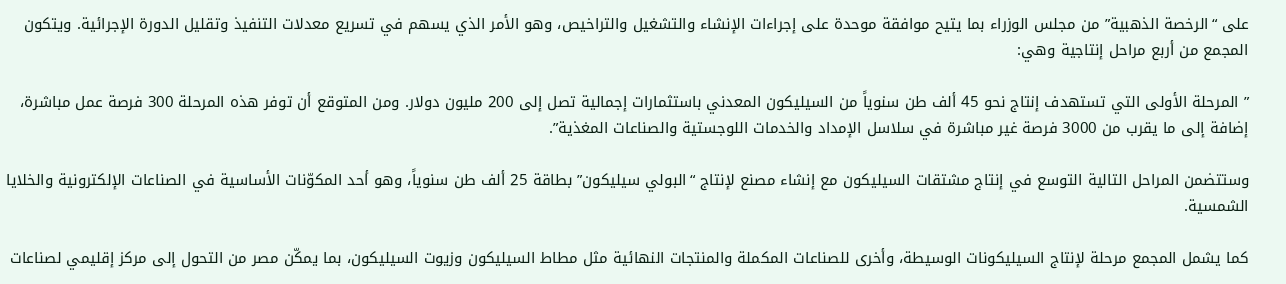على “الرخصة الذهبية” من مجلس الوزراء بما يتيح موافقة موحدة على إجراءات الإنشاء والتشغيل والتراخيص، وهو الأمر الذي يسهم في تسريع معدلات التنفيذ وتقليل الدورة الإجرائية. ويتكون المجمع من أربع مراحل إنتاجية وهي:

” المرحلة الأولى التي تستهدف إنتاج نحو 45 ألف طن سنوياً من السيليكون المعدني باستثمارات إجمالية تصل إلى 200 مليون دولار. ومن المتوقع أن توفر هذه المرحلة 300 فرصة عمل مباشرة، إضافة إلى ما يقرب من 3000 فرصة غير مباشرة في سلاسل الإمداد والخدمات اللوجستية والصناعات المغذية”.

وستتضمن المراحل التالية التوسع في إنتاج مشتقات السيليكون مع إنشاء مصنع لإنتاج “البولي سيليكون” بطاقة 25 ألف طن سنوياً، وهو أحد المكوّنات الأساسية في الصناعات الإلكترونية والخلايا الشمسية.

كما يشمل المجمع مرحلة لإنتاج السيليكونات الوسيطة، وأخرى للصناعات المكملة والمنتجات النهائية مثل مطاط السيليكون وزيوت السيليكون، بما يمكّن مصر من التحول إلى مركز إقليمي لصناعات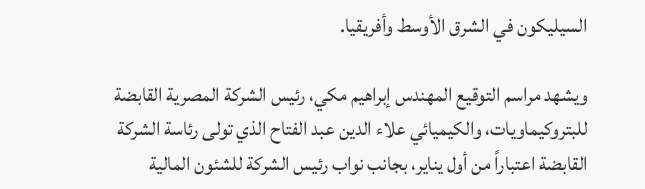السيليكون في الشرق الأوسط وأفريقيا.

ويشهد مراسم التوقيع المهندس إبراهيم مكي، رئيس الشركة المصرية القابضة للبتروكيماويات، والكيميائي علاء الدين عبد الفتاح الذي تولى رئاسة الشركة القابضة اعتباراً من أول يناير، بجانب نواب رئيس الشركة للشئون المالية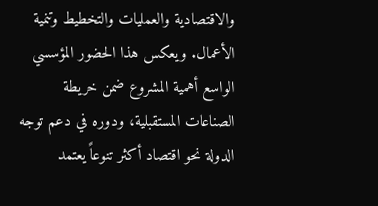والاقتصادية والعمليات والتخطيط وتنمية الأعمال. ويعكس هذا الحضور المؤسسي الواسع أهمية المشروع ضمن خريطة الصناعات المستقبلية، ودوره في دعم توجه الدولة نحو اقتصاد أكثر تنوعاً يعتمد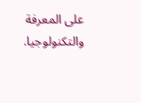على المعرفة والتكنولوجيا.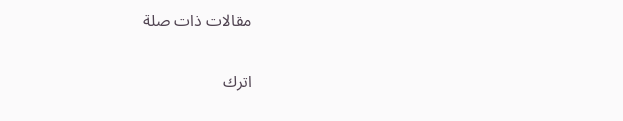مقالات ذات صلة

اترك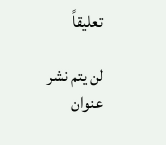تعليقاً

لن يتم نشر عنوان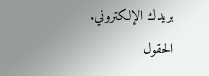بريدك الإلكتروني. الحقول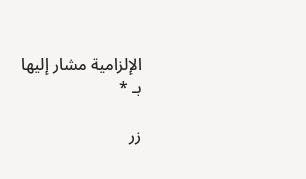الإلزامية مشار إليها بـ *

زر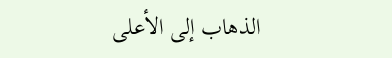الذهاب إلى الأعلى